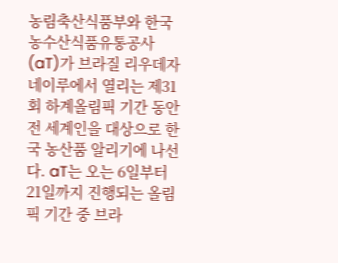농림축산식품부와 한국농수산식품유통공사(aT)가 브라질 리우데자네이루에서 열리는 제31회 하계올림픽 기간 동안 전 세계인을 대상으로 한국 농산품 알리기에 나선다. aT는 오는 6일부터 21일까지 진행되는 올림픽 기간 중 브라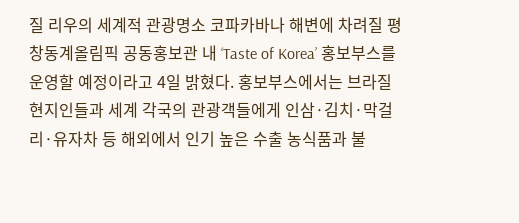질 리우의 세계적 관광명소 코파카바나 해변에 차려질 평창동계올림픽 공동홍보관 내 ‘Taste of Korea’ 홍보부스를 운영할 예정이라고 4일 밝혔다. 홍보부스에서는 브라질 현지인들과 세계 각국의 관광객들에게 인삼·김치·막걸리·유자차 등 해외에서 인기 높은 수출 농식품과 불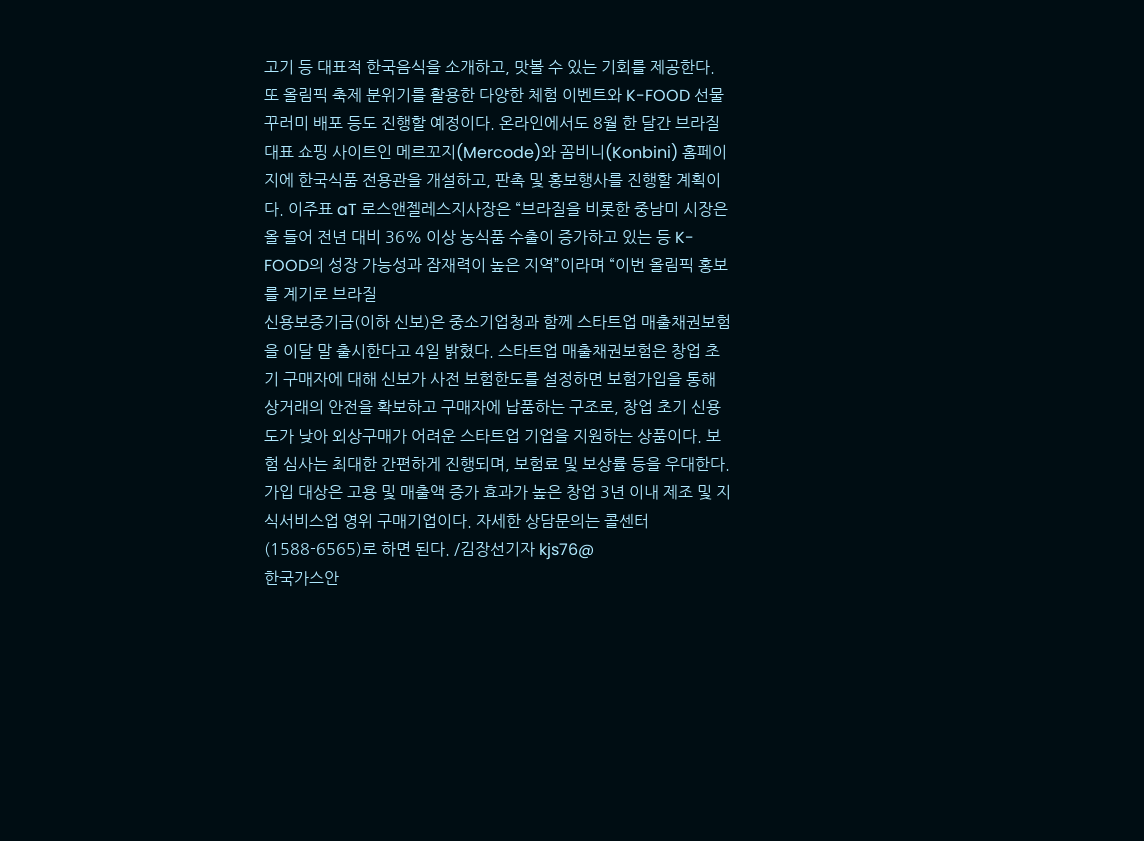고기 등 대표적 한국음식을 소개하고, 맛볼 수 있는 기회를 제공한다. 또 올림픽 축제 분위기를 활용한 다양한 체험 이벤트와 K-FOOD 선물 꾸러미 배포 등도 진행할 예정이다. 온라인에서도 8월 한 달간 브라질 대표 쇼핑 사이트인 메르꼬지(Mercode)와 꼼비니(Konbini) 홈페이지에 한국식품 전용관을 개설하고, 판촉 및 홍보행사를 진행할 계획이다. 이주표 aT 로스앤젤레스지사장은 “브라질을 비롯한 중남미 시장은 올 들어 전년 대비 36% 이상 농식품 수출이 증가하고 있는 등 K-FOOD의 성장 가능성과 잠재력이 높은 지역”이라며 “이번 올림픽 홍보를 계기로 브라질
신용보증기금(이하 신보)은 중소기업청과 함께 스타트업 매출채권보험을 이달 말 출시한다고 4일 밝혔다. 스타트업 매출채권보험은 창업 초기 구매자에 대해 신보가 사전 보험한도를 설정하면 보험가입을 통해 상거래의 안전을 확보하고 구매자에 납품하는 구조로, 창업 초기 신용도가 낮아 외상구매가 어려운 스타트업 기업을 지원하는 상품이다. 보험 심사는 최대한 간편하게 진행되며, 보험료 및 보상률 등을 우대한다.가입 대상은 고용 및 매출액 증가 효과가 높은 창업 3년 이내 제조 및 지식서비스업 영위 구매기업이다. 자세한 상담문의는 콜센터(1588-6565)로 하면 된다. /김장선기자 kjs76@
한국가스안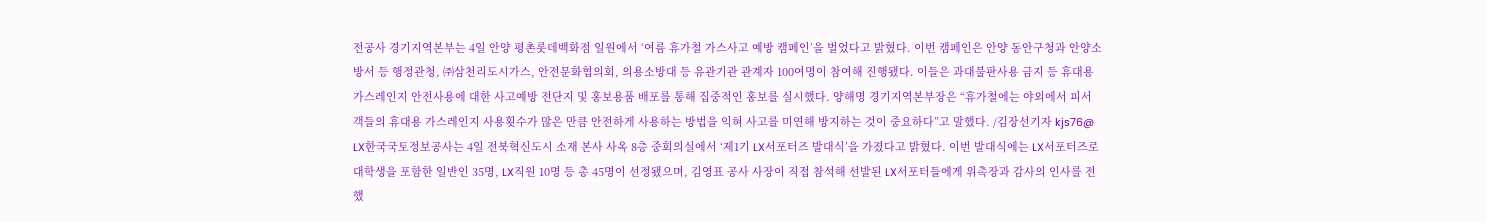전공사 경기지역본부는 4일 안양 평촌롯데백화점 일원에서 ‘여름 휴가철 가스사고 예방 캠페인’을 벌었다고 밝혔다. 이번 캠페인은 안양 동안구청과 안양소방서 등 행정관청, ㈜삼천리도시가스, 안전문화협의회, 의용소방대 등 유관기관 관계자 100여명이 참여해 진행됐다. 이들은 과대불판사용 금지 등 휴대용 가스레인지 안전사용에 대한 사고예방 전단지 및 홍보용품 배포를 통해 집중적인 홍보를 실시했다. 양해명 경기지역본부장은 “휴가철에는 야외에서 피서객들의 휴대용 가스레인지 사용횟수가 많은 만큼 안전하게 사용하는 방법을 익혀 사고를 미연해 방지하는 것이 중요하다”고 말했다. /김장선기자 kjs76@
LX한국국토정보공사는 4일 전북혁신도시 소재 본사 사옥 8층 중회의실에서 ‘제1기 LX서포터즈 발대식’을 가졌다고 밝혔다. 이번 발대식에는 LX서포터즈로 대학생을 포함한 일반인 35명, LX직원 10명 등 총 45명이 선정됐으며, 김영표 공사 사장이 직접 참석해 선발된 LX서포터들에게 위촉장과 감사의 인사를 전했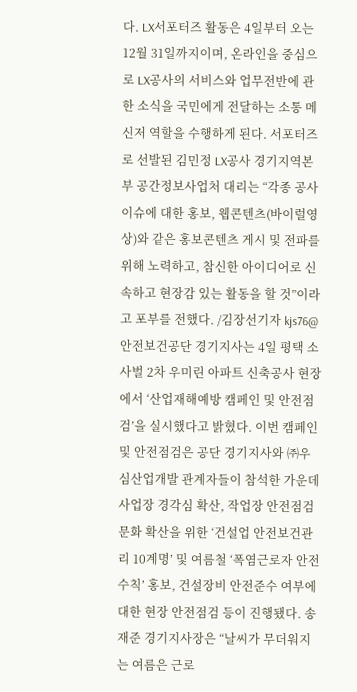다. LX서포터즈 활동은 4일부터 오는 12월 31일까지이며, 온라인을 중심으로 LX공사의 서비스와 업무전반에 관한 소식을 국민에게 전달하는 소통 메신저 역할을 수행하게 된다. 서포터즈로 선발된 김민정 LX공사 경기지역본부 공간정보사업처 대리는 “각종 공사 이슈에 대한 홍보, 웹콘텐츠(바이럴영상)와 같은 홍보콘텐츠 게시 및 전파를 위해 노력하고, 참신한 아이디어로 신속하고 현장감 있는 활동을 할 것”이라고 포부를 전했다. /김장선기자 kjs76@
안전보건공단 경기지사는 4일 평택 소사벌 2차 우미린 아파트 신축공사 현장에서 ‘산업재해예방 캠페인 및 안전점검’을 실시했다고 밝혔다. 이번 캠페인 및 안전점검은 공단 경기지사와 ㈜우심산업개발 관계자들이 참석한 가운데 사업장 경각심 확산, 작업장 안전점검 문화 확산을 위한 ‘건설업 안전보건관리 10계명’ 및 여름철 ‘폭염근로자 안전수칙’ 홍보, 건설장비 안전준수 여부에 대한 현장 안전점검 등이 진행됐다. 송재준 경기지사장은 “날씨가 무더워지는 여름은 근로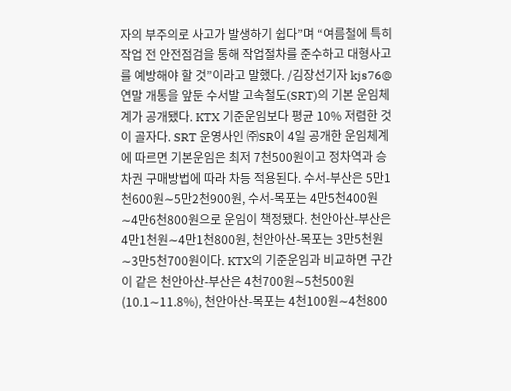자의 부주의로 사고가 발생하기 쉽다”며 “여름철에 특히 작업 전 안전점검을 통해 작업절차를 준수하고 대형사고를 예방해야 할 것”이라고 말했다. /김장선기자 kjs76@
연말 개통을 앞둔 수서발 고속철도(SRT)의 기본 운임체계가 공개됐다. KTX 기준운임보다 평균 10% 저렴한 것이 골자다. SRT 운영사인 ㈜SR이 4일 공개한 운임체계에 따르면 기본운임은 최저 7천500원이고 정차역과 승차권 구매방법에 따라 차등 적용된다. 수서-부산은 5만1천600원∼5만2천900원, 수서-목포는 4만5천400원∼4만6천800원으로 운임이 책정됐다. 천안아산-부산은 4만1천원∼4만1천800원, 천안아산-목포는 3만5천원∼3만5천700원이다. KTX의 기준운임과 비교하면 구간이 같은 천안아산-부산은 4천700원∼5천500원(10.1∼11.8%), 천안아산-목포는 4천100원∼4천800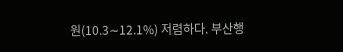원(10.3∼12.1%) 저렴하다. 부산행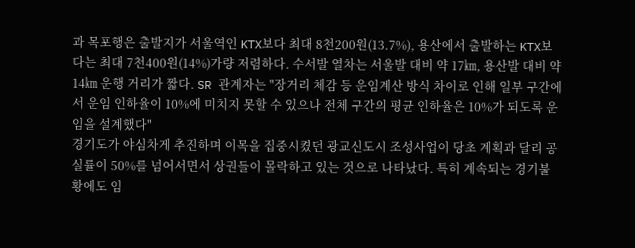과 목포행은 출발지가 서울역인 KTX보다 최대 8천200원(13.7%), 용산에서 출발하는 KTX보다는 최대 7천400원(14%)가량 저렴하다. 수서발 열차는 서울발 대비 약 17㎞, 용산발 대비 약 14㎞ 운행 거리가 짧다. SR 관계자는 "장거리 체감 등 운임계산 방식 차이로 인해 일부 구간에서 운임 인하율이 10%에 미치지 못할 수 있으나 전체 구간의 평균 인하율은 10%가 되도록 운임을 설계했다"
경기도가 야심차게 추진하며 이목을 집중시켰던 광교신도시 조성사업이 당초 계획과 달리 공실률이 50%를 넘어서면서 상권들이 몰락하고 있는 것으로 나타났다. 특히 계속되는 경기불황에도 임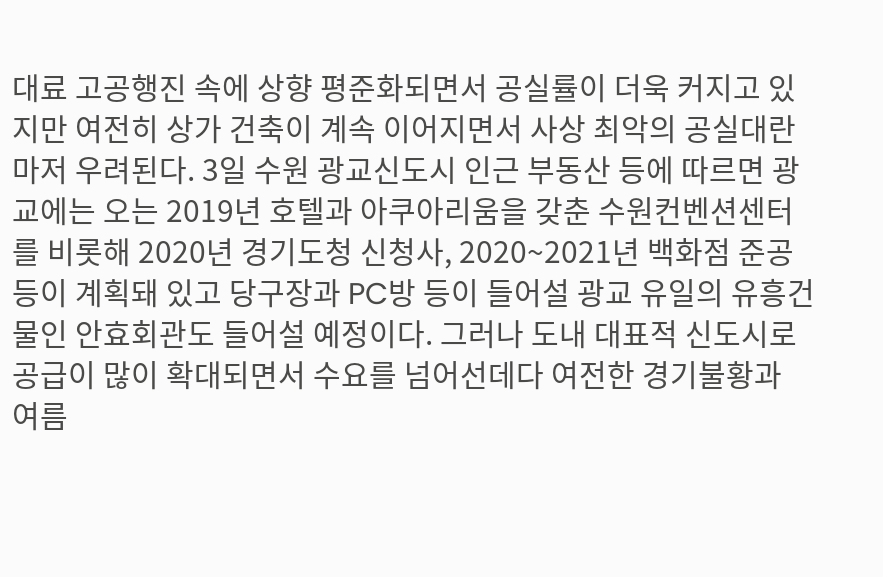대료 고공행진 속에 상향 평준화되면서 공실률이 더욱 커지고 있지만 여전히 상가 건축이 계속 이어지면서 사상 최악의 공실대란마저 우려된다. 3일 수원 광교신도시 인근 부동산 등에 따르면 광교에는 오는 2019년 호텔과 아쿠아리움을 갖춘 수원컨벤션센터를 비롯해 2020년 경기도청 신청사, 2020~2021년 백화점 준공 등이 계획돼 있고 당구장과 PC방 등이 들어설 광교 유일의 유흥건물인 안효회관도 들어설 예정이다. 그러나 도내 대표적 신도시로 공급이 많이 확대되면서 수요를 넘어선데다 여전한 경기불황과 여름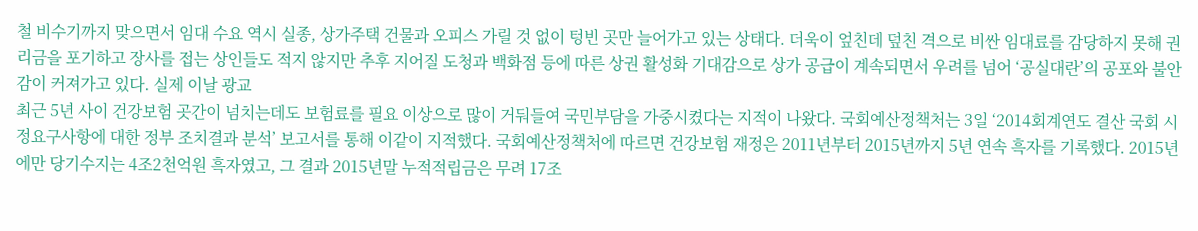철 비수기까지 맞으면서 임대 수요 역시 실종, 상가주택 건물과 오피스 가릴 것 없이 텅빈 곳만 늘어가고 있는 상태다. 더욱이 엎친데 덮친 격으로 비싼 임대료를 감당하지 못해 권리금을 포기하고 장사를 접는 상인들도 적지 않지만 추후 지어질 도청과 백화점 등에 따른 상권 활성화 기대감으로 상가 공급이 계속되면서 우려를 넘어 ‘공실대란’의 공포와 불안감이 커져가고 있다. 실제 이날 광교
최근 5년 사이 건강보험 곳간이 넘치는데도 보험료를 필요 이상으로 많이 거둬들여 국민부담을 가중시켰다는 지적이 나왔다. 국회예산정책처는 3일 ‘2014회계연도 결산 국회 시정요구사항에 대한 정부 조치결과 분석’ 보고서를 통해 이같이 지적했다. 국회예산정책처에 따르면 건강보험 재정은 2011년부터 2015년까지 5년 연속 흑자를 기록했다. 2015년에만 당기수지는 4조2천억원 흑자였고, 그 결과 2015년말 누적적립금은 무려 17조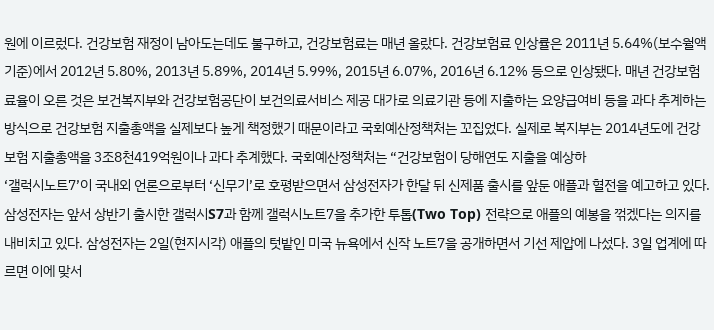원에 이르렀다. 건강보험 재정이 남아도는데도 불구하고, 건강보험료는 매년 올랐다. 건강보험료 인상률은 2011년 5.64%(보수월액 기준)에서 2012년 5.80%, 2013년 5.89%, 2014년 5.99%, 2015년 6.07%, 2016년 6.12% 등으로 인상됐다. 매년 건강보험료율이 오른 것은 보건복지부와 건강보험공단이 보건의료서비스 제공 대가로 의료기관 등에 지출하는 요양급여비 등을 과다 추계하는 방식으로 건강보험 지출총액을 실제보다 높게 책정했기 때문이라고 국회예산정책처는 꼬집었다. 실제로 복지부는 2014년도에 건강보험 지출총액을 3조8천419억원이나 과다 추계했다. 국회예산정책처는 “건강보험이 당해연도 지출을 예상하
‘갤럭시노트7’이 국내외 언론으로부터 ‘신무기’로 호평받으면서 삼성전자가 한달 뒤 신제품 출시를 앞둔 애플과 혈전을 예고하고 있다. 삼성전자는 앞서 상반기 출시한 갤럭시S7과 함께 갤럭시노트7을 추가한 투톱(Two Top) 전략으로 애플의 예봉을 꺾겠다는 의지를 내비치고 있다. 삼성전자는 2일(현지시각) 애플의 텃밭인 미국 뉴욕에서 신작 노트7을 공개하면서 기선 제압에 나섰다. 3일 업계에 따르면 이에 맞서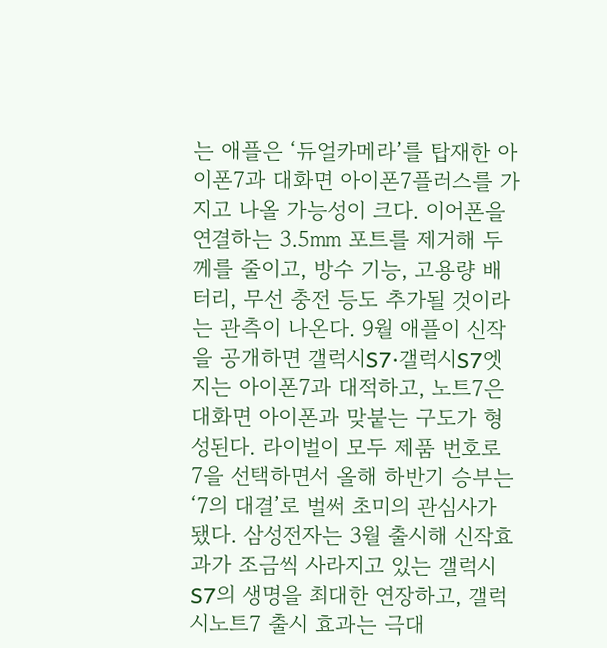는 애플은 ‘듀얼카메라’를 탑재한 아이폰7과 대화면 아이폰7플러스를 가지고 나올 가능성이 크다. 이어폰을 연결하는 3.5㎜ 포트를 제거해 두께를 줄이고, 방수 기능, 고용량 배터리, 무선 충전 등도 추가될 것이라는 관측이 나온다. 9월 애플이 신작을 공개하면 갤럭시S7·갤럭시S7엣지는 아이폰7과 대적하고, 노트7은 대화면 아이폰과 맞붙는 구도가 형성된다. 라이벌이 모두 제품 번호로 7을 선택하면서 올해 하반기 승부는 ‘7의 대결’로 벌써 초미의 관심사가 됐다. 삼성전자는 3월 출시해 신작효과가 조금씩 사라지고 있는 갤럭시S7의 생명을 최대한 연장하고, 갤럭시노트7 출시 효과는 극대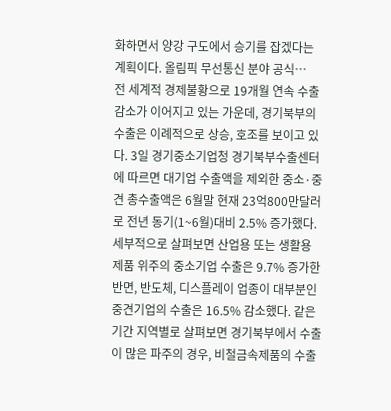화하면서 양강 구도에서 승기를 잡겠다는 계획이다. 올림픽 무선통신 분야 공식…
전 세계적 경제불황으로 19개월 연속 수출감소가 이어지고 있는 가운데, 경기북부의 수출은 이례적으로 상승, 호조를 보이고 있다. 3일 경기중소기업청 경기북부수출센터에 따르면 대기업 수출액을 제외한 중소·중견 총수출액은 6월말 현재 23억800만달러로 전년 동기(1~6월)대비 2.5% 증가했다. 세부적으로 살펴보면 산업용 또는 생활용 제품 위주의 중소기업 수출은 9.7% 증가한 반면, 반도체, 디스플레이 업종이 대부분인 중견기업의 수출은 16.5% 감소했다. 같은 기간 지역별로 살펴보면 경기북부에서 수출이 많은 파주의 경우, 비철금속제품의 수출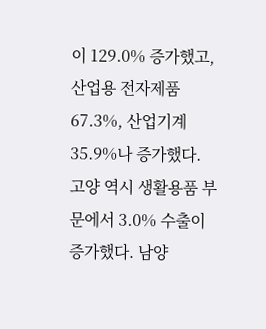이 129.0% 증가했고, 산업용 전자제품 67.3%, 산업기계 35.9%나 증가했다. 고양 역시 생활용품 부문에서 3.0% 수출이 증가했다. 남양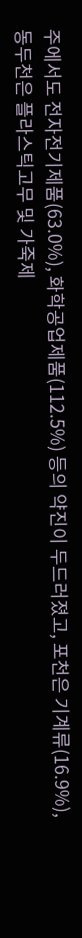주에서도 전자전기제품(63.0%), 화학공업제품(112.5%) 등의 약진이 두드러졌고, 포천은 기계류(16.9%), 동두천은 플라스틱고무 및 가죽제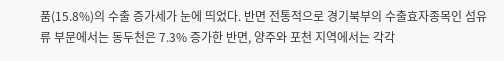품(15.8%)의 수출 증가세가 눈에 띄었다. 반면 전통적으로 경기북부의 수출효자종목인 섬유류 부문에서는 동두천은 7.3% 증가한 반면, 양주와 포천 지역에서는 각각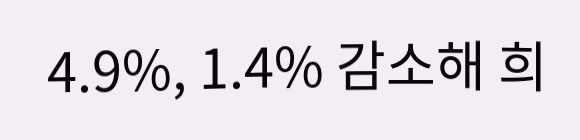4.9%, 1.4% 감소해 희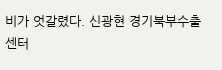비가 엇갈렸다. 신광현 경기북부수출센터